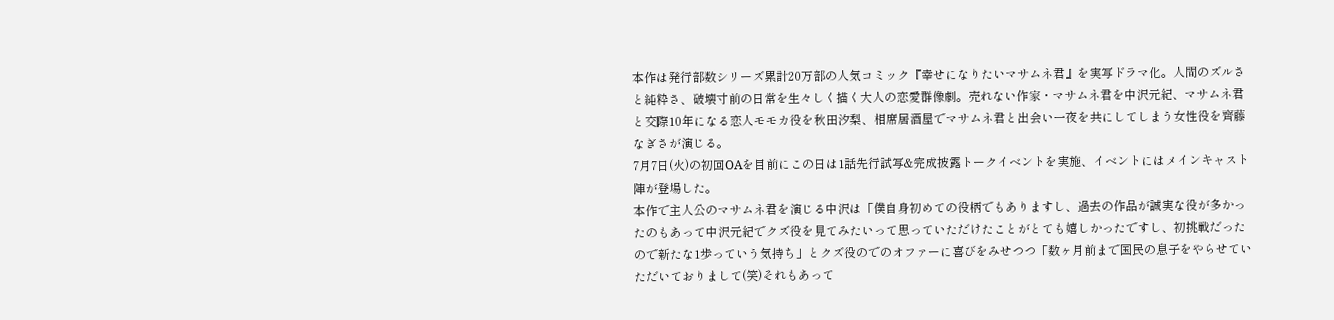本作は発行部数シリーズ累計20万部の人気コミック『幸せになりたいマサムネ君』を実写ドラマ化。人間のズルさと純粋さ、破壊寸前の日常を生々しく描く大人の恋愛群像劇。売れない作家・マサムネ君を中沢元紀、マサムネ君と交際10年になる恋人モモカ役を秋田汐梨、相席居酒屋でマサムネ君と出会い一夜を共にしてしまう女性役を齊藤なぎさが演じる。
7月7日(火)の初回OAを目前にこの日は1話先行試写&完成披露トークイベントを実施、イベントにはメインキャスト陣が登場した。
本作で主人公のマサムネ君を演じる中沢は「僕自身初めての役柄でもありますし、過去の作品が誠実な役が多かったのもあって中沢元紀でクズ役を見てみたいって思っていただけたことがとても嬉しかったですし、初挑戦だったので新たな1歩っていう気持ち」とクズ役のでのオファーに喜びをみせつつ「数ヶ月前まで国民の息子をやらせていただいておりまして(笑)それもあって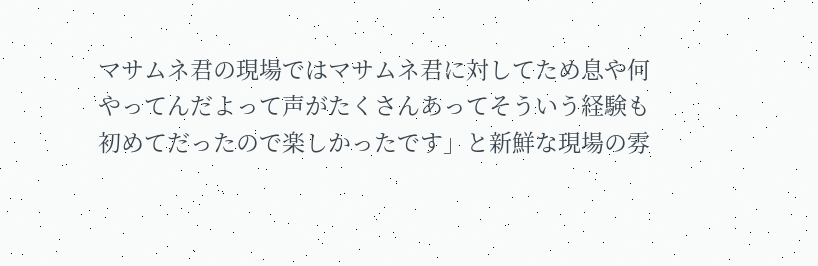マサムネ君の現場ではマサムネ君に対してため息や何やってんだよって声がたくさんあってそういう経験も初めてだったので楽しかったです」と新鮮な現場の雰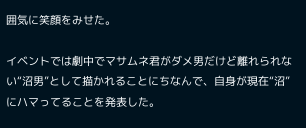囲気に笑顔をみせた。

イベントでは劇中でマサムネ君がダメ男だけど離れられない“沼男”として描かれることにちなんで、自身が現在“沼”にハマってることを発表した。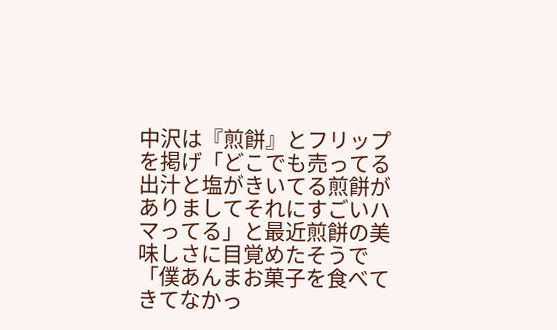中沢は『煎餅』とフリップを掲げ「どこでも売ってる出汁と塩がきいてる煎餅がありましてそれにすごいハマってる」と最近煎餅の美味しさに目覚めたそうで「僕あんまお菓子を食べてきてなかっ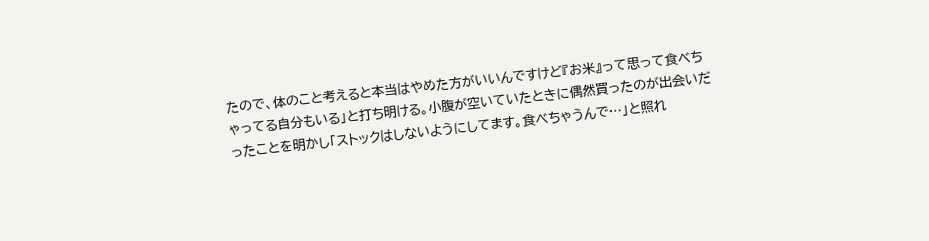たので、体のこと考えると本当はやめた方がいいんですけど『お米』って思って食べちゃってる自分もいる」と打ち明ける。小腹が空いていたときに偶然買ったのが出会いだったことを明かし「ストックはしないようにしてます。食べちゃうんで…」と照れ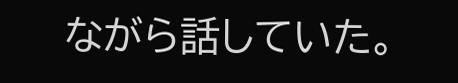ながら話していた。